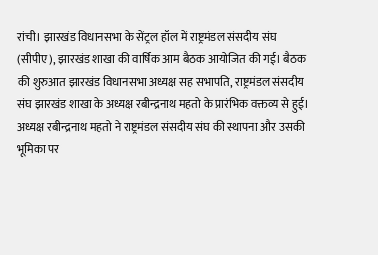रांची। झारखंड विधानसभा के सेंट्रल हॉल में राष्ट्रमंडल संसदीय संघ (सीपीए), झारखंड शाखा की वार्षिक आम बैठक आयोजित की गई। बैठक की शुरुआत झारखंड विधानसभा अध्यक्ष सह सभापति, राष्ट्रमंडल संसदीय संघ झारखंड शाखा के अध्यक्ष रबीन्द्रनाथ महतो के प्रारंभिक वक्तव्य से हुई।
अध्यक्ष रबीन्द्रनाथ महतो ने राष्ट्रमंडल संसदीय संघ की स्थापना और उसकी भूमिका पर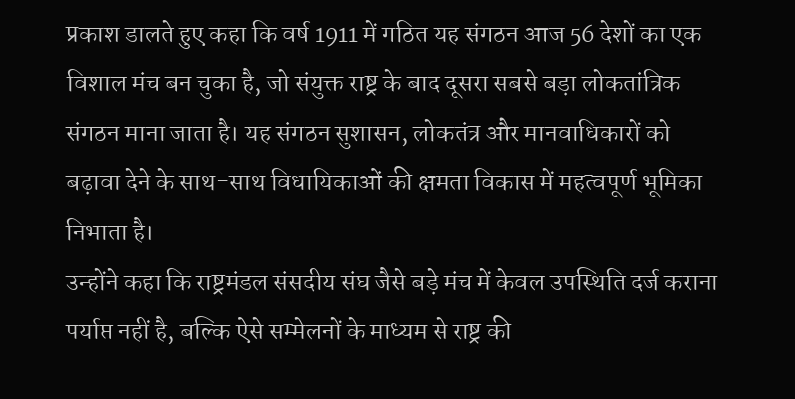प्रकाश डालते हुए कहा कि वर्ष 1911 में गठित यह संगठन आज 56 देशों का एक विशाल मंच बन चुका है, जो संयुक्त राष्ट्र के बाद दूसरा सबसे बड़ा लोकतांत्रिक संगठन माना जाता है। यह संगठन सुशासन, लोकतंत्र और मानवाधिकारों को बढ़ावा देने के साथ-साथ विधायिकाओं की क्षमता विकास में महत्वपूर्ण भूमिका निभाता है।
उन्होंने कहा कि राष्ट्रमंडल संसदीय संघ जैसे बड़े मंच में केवल उपस्थिति दर्ज कराना पर्याप्त नहीं है, बल्कि ऐसे सम्मेलनों के माध्यम से राष्ट्र की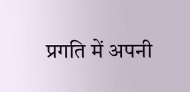प्रगति में अपनी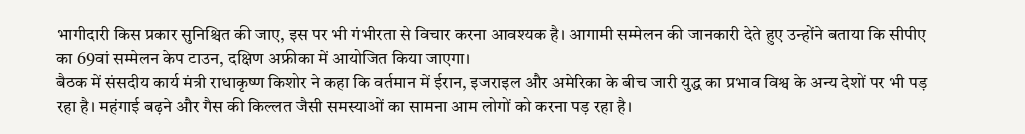भागीदारी किस प्रकार सुनिश्चित की जाए, इस पर भी गंभीरता से विचार करना आवश्यक है। आगामी सम्मेलन की जानकारी देते हुए उन्होंने बताया कि सीपीए का 69वां सम्मेलन केप टाउन, दक्षिण अफ्रीका में आयोजित किया जाएगा।
बैठक में संसदीय कार्य मंत्री राधाकृष्ण किशोर ने कहा कि वर्तमान में ईरान, इजराइल और अमेरिका के बीच जारी युद्ध का प्रभाव विश्व के अन्य देशों पर भी पड़ रहा है। महंगाई बढ़ने और गैस की किल्लत जैसी समस्याओं का सामना आम लोगों को करना पड़ रहा है।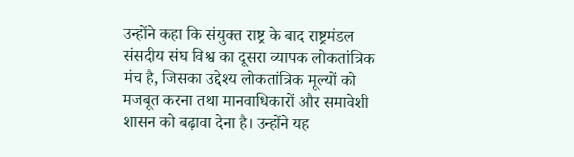उन्होंने कहा कि संयुक्त राष्ट्र के बाद राष्ट्रमंडल संसदीय संघ विश्व का दूसरा व्यापक लोकतांत्रिक मंच है, जिसका उद्देश्य लोकतांत्रिक मूल्यों को मजबूत करना तथा मानवाधिकारों और समावेशी शासन को बढ़ावा देना है। उन्होंने यह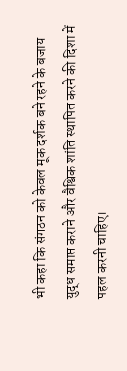भी कहा कि संगठन को केवल मूक दर्शक बने रहने के बजाय युद्ध समाप्त कराने और वैश्विक शांति स्थापित करने की दिशा में पहल करनी चाहिए।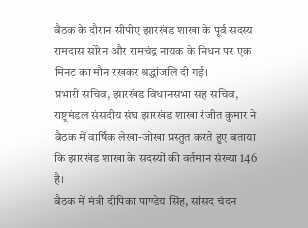बैठक के दौरान सीपीए झारखंड शाखा के पूर्व सदस्य रामदास सोरेन और रामचंद्र नायक के निधन पर एक मिनट का मौन रखकर श्रद्धांजलि दी गई।
प्रभारी सचिव, झारखंड विधानसभा सह सचिव, राष्ट्रमंडल संसदीय संघ झारखंड शाखा रंजीत कुमार ने बैठक में वार्षिक लेखा-जोखा प्रस्तुत करते हुए बताया कि झारखंड शाखा के सदस्यों की वर्तमान संख्या 146 है।
बैठक में मंत्री दीपिका पाण्डेय सिंह, सांसद चंदन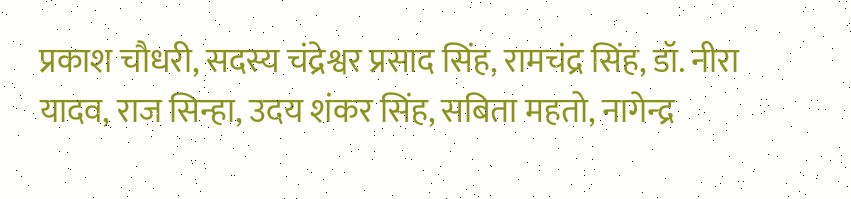प्रकाश चौधरी, सदस्य चंद्रेश्वर प्रसाद सिंह, रामचंद्र सिंह, डॉ. नीरा यादव, राज सिन्हा, उदय शंकर सिंह, सबिता महतो, नागेन्द्र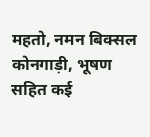महतो, नमन बिक्सल कोनगाड़ी, भूषण सहित कई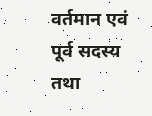वर्तमान एवं पूर्व सदस्य तथा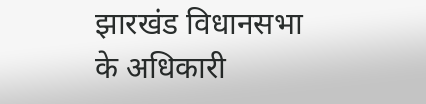झारखंड विधानसभा के अधिकारी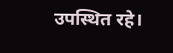उपस्थित रहे।